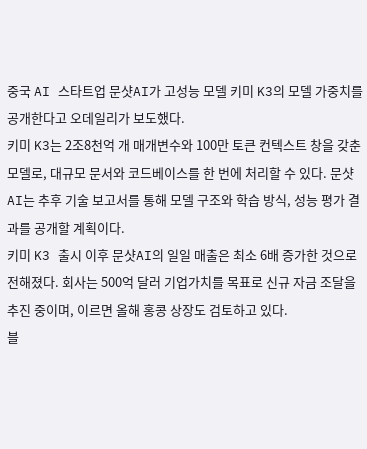중국 AI 스타트업 문샷AI가 고성능 모델 키미 K3의 모델 가중치를 공개한다고 오데일리가 보도했다.
키미 K3는 2조8천억 개 매개변수와 100만 토큰 컨텍스트 창을 갖춘 모델로, 대규모 문서와 코드베이스를 한 번에 처리할 수 있다. 문샷AI는 추후 기술 보고서를 통해 모델 구조와 학습 방식, 성능 평가 결과를 공개할 계획이다.
키미 K3 출시 이후 문샷AI의 일일 매출은 최소 6배 증가한 것으로 전해졌다. 회사는 500억 달러 기업가치를 목표로 신규 자금 조달을 추진 중이며, 이르면 올해 홍콩 상장도 검토하고 있다.
블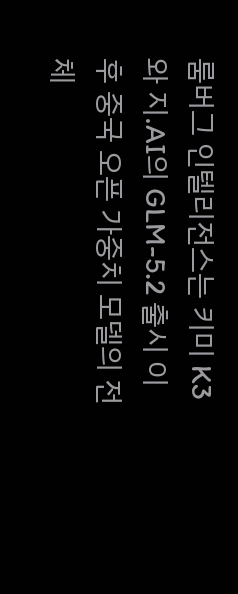룸버그 인텔리전스는 키미 K3와 지.AI의 GLM-5.2 출시 이후 중국 오픈 가중치 모델의 전체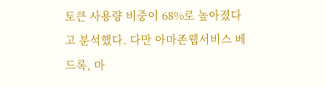토큰 사용량 비중이 68%로 높아졌다고 분석했다. 다만 아마존웹서비스 베드록, 마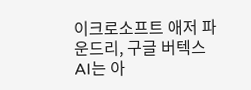이크로소프트 애저 파운드리, 구글 버텍스 AI는 아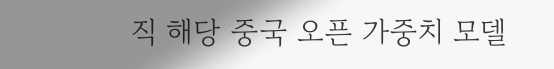직 해당 중국 오픈 가중치 모델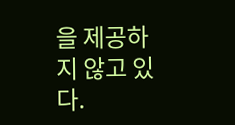을 제공하지 않고 있다.